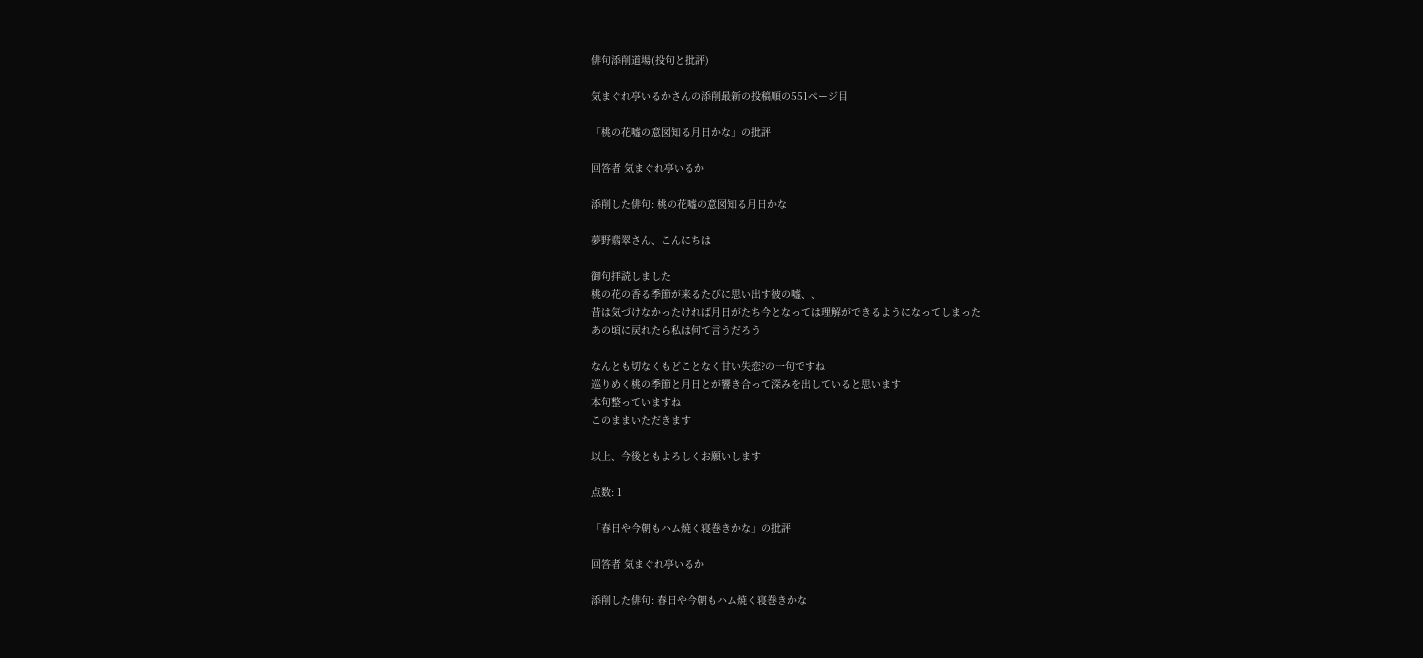俳句添削道場(投句と批評)

気まぐれ亭いるかさんの添削最新の投稿順の551ページ目

「桃の花嘘の意図知る月日かな」の批評

回答者 気まぐれ亭いるか

添削した俳句: 桃の花嘘の意図知る月日かな

夢野翡翠さん、こんにちは

御句拝読しました
桃の花の香る季節が来るたびに思い出す彼の嘘、、
昔は気づけなかったければ月日がたち今となっては理解ができるようになってしまった
あの頃に戻れたら私は何て言うだろう

なんとも切なくもどことなく甘い失恋?の一句ですね
巡りめく桃の季節と月日とが響き合って深みを出していると思います
本句整っていますね
このままいただきます

以上、今後ともよろしくお願いします

点数: 1

「春日や今朝もハム焼く寝巻きかな」の批評

回答者 気まぐれ亭いるか

添削した俳句: 春日や今朝もハム焼く寝巻きかな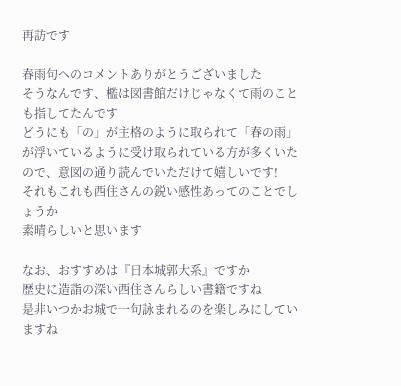再訪です

春雨句へのコメントありがとうございました
そうなんです、檻は図書館だけじゃなくて雨のことも指してたんです
どうにも「の」が主格のように取られて「春の雨」が浮いているように受け取られている方が多くいたので、意図の通り読んでいただけて嬉しいです!
それもこれも西住さんの鋭い感性あってのことでしょうか
素晴らしいと思います

なお、おすすめは『日本城郭大系』ですか
歴史に造詣の深い西住さんらしい書籍ですね
是非いつかお城で一句詠まれるのを楽しみにしていますね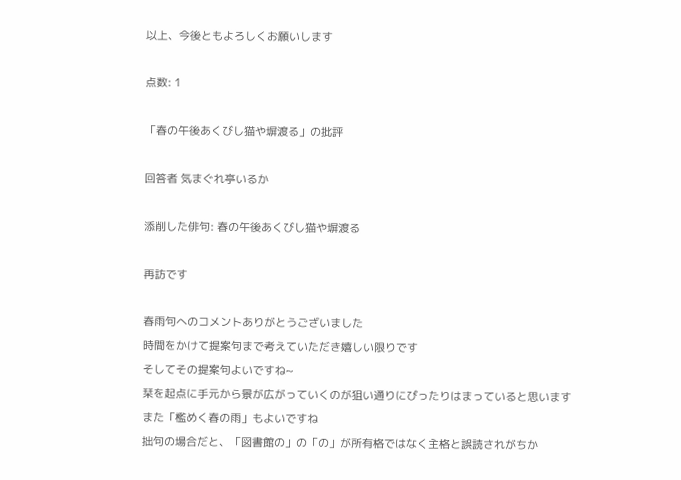以上、今後ともよろしくお願いします

点数: 1

「春の午後あくびし猫や塀渡る」の批評

回答者 気まぐれ亭いるか

添削した俳句: 春の午後あくびし猫や塀渡る

再訪です

春雨句へのコメントありがとうございました
時間をかけて提案句まで考えていただき嬉しい限りです
そしてその提案句よいですね~
栞を起点に手元から景が広がっていくのが狙い通りにぴったりはまっていると思います
また「檻めく春の雨」もよいですね
拙句の場合だと、「図書館の」の「の」が所有格ではなく主格と誤読されがちか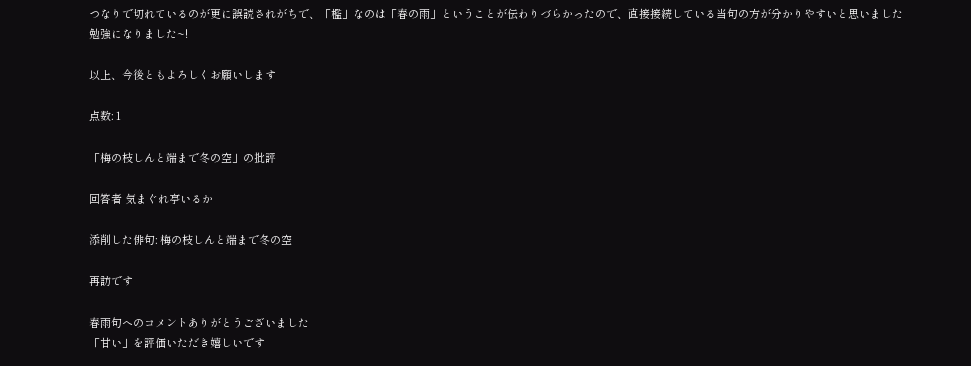つなりで切れているのが更に誤読されがちで、「檻」なのは「春の雨」ということが伝わりづらかったので、直接接続している当句の方が分かりやすいと思いました
勉強になりました~!

以上、今後ともよろしくお願いします

点数: 1

「梅の枝しんと端まで冬の空」の批評

回答者 気まぐれ亭いるか

添削した俳句: 梅の枝しんと端まで冬の空

再訪です

春雨句へのコメントありがとうございました
「甘い」を評価いただき嬉しいです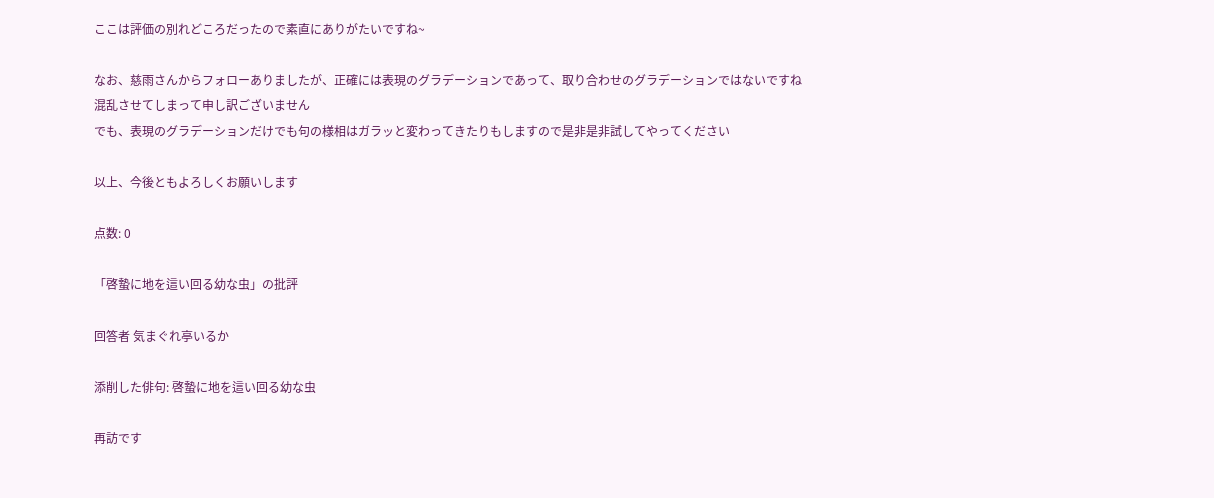ここは評価の別れどころだったので素直にありがたいですね~

なお、慈雨さんからフォローありましたが、正確には表現のグラデーションであって、取り合わせのグラデーションではないですね
混乱させてしまって申し訳ございません
でも、表現のグラデーションだけでも句の様相はガラッと変わってきたりもしますので是非是非試してやってください

以上、今後ともよろしくお願いします

点数: 0

「啓蟄に地を這い回る幼な虫」の批評

回答者 気まぐれ亭いるか

添削した俳句: 啓蟄に地を這い回る幼な虫

再訪です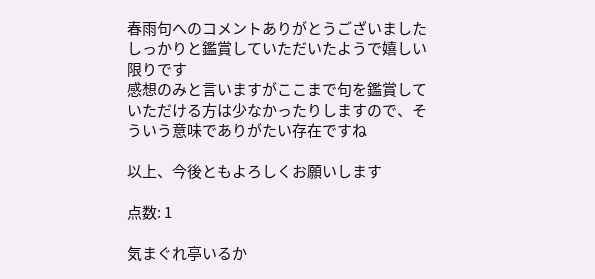春雨句へのコメントありがとうございました
しっかりと鑑賞していただいたようで嬉しい限りです
感想のみと言いますがここまで句を鑑賞していただける方は少なかったりしますので、そういう意味でありがたい存在ですね

以上、今後ともよろしくお願いします

点数: 1

気まぐれ亭いるか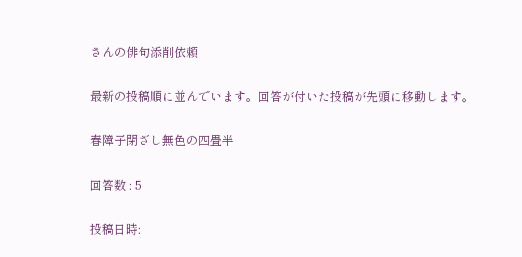さんの俳句添削依頼

最新の投稿順に並んでいます。回答が付いた投稿が先頭に移動します。

春障子閉ざし無色の四畳半

回答数 : 5

投稿日時: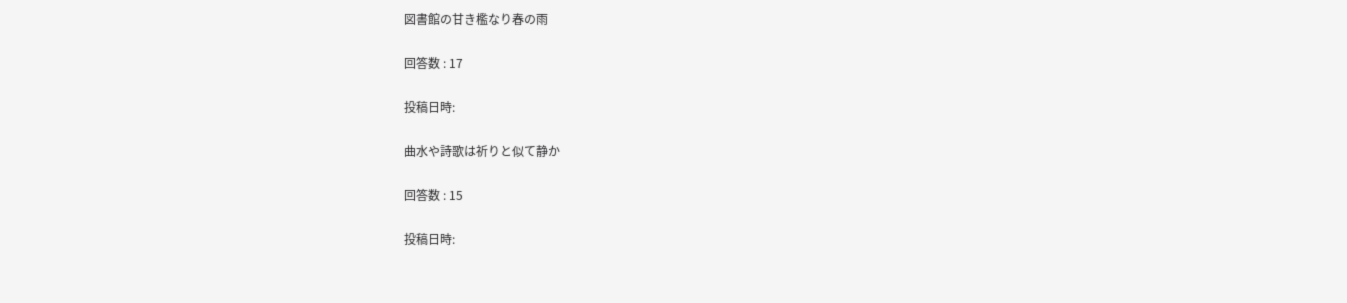図書館の甘き檻なり春の雨

回答数 : 17

投稿日時:

曲水や詩歌は祈りと似て静か

回答数 : 15

投稿日時: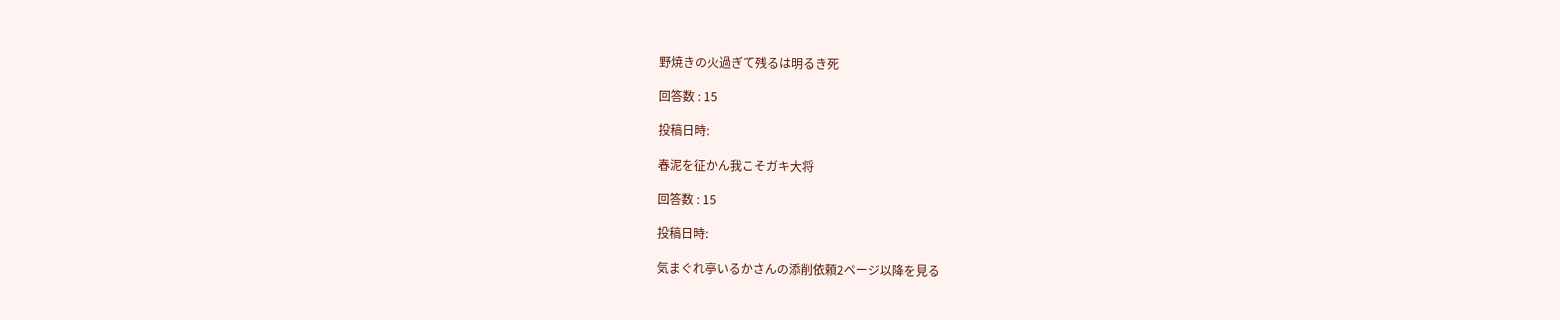野焼きの火過ぎて残るは明るき死

回答数 : 15

投稿日時:

春泥を征かん我こそガキ大将

回答数 : 15

投稿日時:

気まぐれ亭いるかさんの添削依頼2ページ以降を見る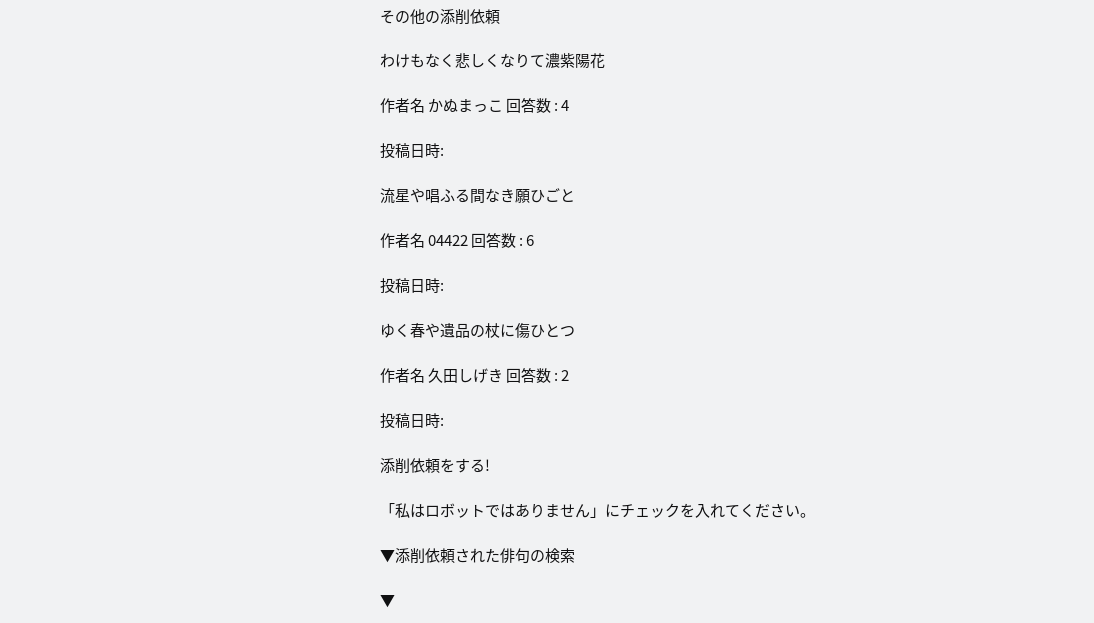その他の添削依頼

わけもなく悲しくなりて濃紫陽花

作者名 かぬまっこ 回答数 : 4

投稿日時:

流星や唱ふる間なき願ひごと

作者名 04422 回答数 : 6

投稿日時:

ゆく春や遺品の杖に傷ひとつ

作者名 久田しげき 回答数 : 2

投稿日時:

添削依頼をする!

「私はロボットではありません」にチェックを入れてください。

▼添削依頼された俳句の検索

▼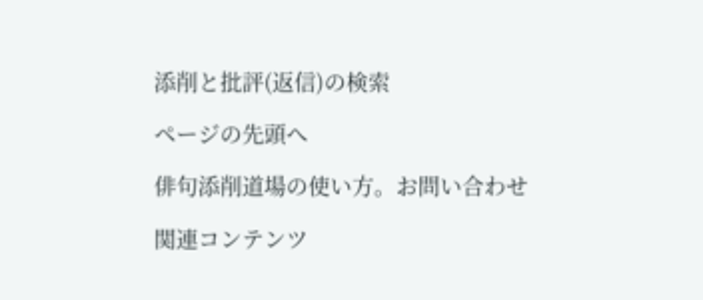添削と批評(返信)の検索

ページの先頭へ

俳句添削道場の使い方。お問い合わせ

関連コンテンツ